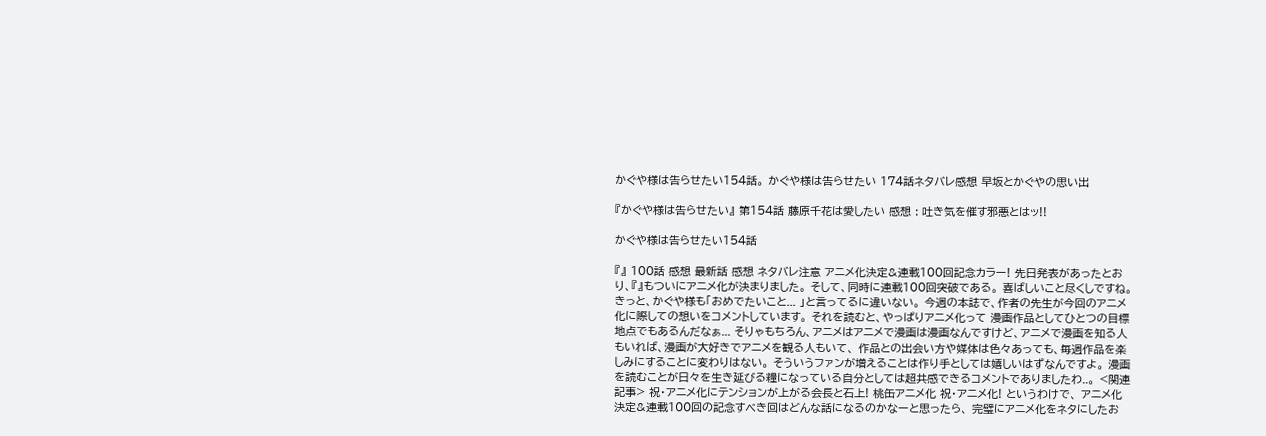かぐや様は告らせたい154話。 かぐや様は告らせたい 174話ネタバレ感想 早坂とかぐやの思い出

『かぐや様は告らせたい』 第154話 藤原千花は愛したい 感想 : 吐き気を催す邪悪とはッ!!

かぐや様は告らせたい154話

『』 100話 感想 最新話 感想 ネタバレ注意 アニメ化決定&連載100回記念カラー! 先日発表があったとおり、『』もついにアニメ化が決まりました。 そして、同時に連載100回突破である。 喜ばしいこと尽くしですね。 きっと、かぐや様も「おめでたいこと... 」と言ってるに違いない。 今週の本誌で、作者の先生が今回のアニメ化に際しての想いをコメントしています。 それを読むと、やっぱりアニメ化って 漫画作品としてひとつの目標地点でもあるんだなぁ... そりゃもちろん、アニメはアニメで漫画は漫画なんですけど、アニメで漫画を知る人もいれば、漫画が大好きでアニメを観る人もいて、 作品との出会い方や媒体は色々あっても、毎週作品を楽しみにすることに変わりはない。 そういうファンが増えることは作り手としては嬉しいはずなんですよ。 漫画を読むことが日々を生き延びる糧になっている自分としては超共感できるコメントでありましたわ..。 <関連記事> 祝・アニメ化にテンションが上がる会長と石上! 桃缶アニメ化 祝・アニメ化! というわけで、 アニメ化決定&連載100回の記念すべき回はどんな話になるのかなーと思ったら、 完璧にアニメ化をネタにしたお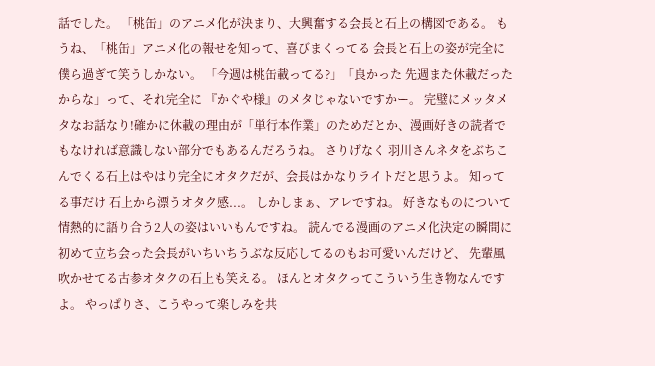話でした。 「桃缶」のアニメ化が決まり、大興奮する会長と石上の構図である。 もうね、「桃缶」アニメ化の報せを知って、喜びまくってる 会長と石上の姿が完全に僕ら過ぎて笑うしかない。 「今週は桃缶載ってる?」「良かった 先週また休載だったからな」って、それ完全に 『かぐや様』のメタじゃないですかー。 完璧にメッタメタなお話なり!確かに休載の理由が「単行本作業」のためだとか、漫画好きの読者でもなければ意識しない部分でもあるんだろうね。 さりげなく 羽川さんネタをぶちこんでくる石上はやはり完全にオタクだが、会長はかなりライトだと思うよ。 知ってる事だけ 石上から漂うオタク感...。 しかしまぁ、アレですね。 好きなものについて情熱的に語り合う2人の姿はいいもんですね。 読んでる漫画のアニメ化決定の瞬間に初めて立ち会った会長がいちいちうぶな反応してるのもお可愛いんだけど、 先輩風吹かせてる古参オタクの石上も笑える。 ほんとオタクってこういう生き物なんですよ。 やっぱりさ、こうやって楽しみを共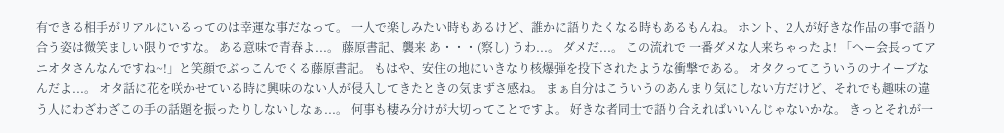有できる相手がリアルにいるってのは幸運な事だなって。 一人で楽しみたい時もあるけど、誰かに語りたくなる時もあるもんね。 ホント、2人が好きな作品の事で語り合う姿は微笑ましい限りですな。 ある意味で青春よ...。 藤原書記、襲来 あ・・・(察し) うわ...。 ダメだ...。 この流れで 一番ダメな人来ちゃったよ! 「へー会長ってアニオタさんなんですね~!」と笑顔でぶっこんでくる藤原書記。 もはや、安住の地にいきなり核爆弾を投下されたような衝撃である。 オタクってこういうのナイーブなんだよ...。 オタ話に花を咲かせている時に興味のない人が侵入してきたときの気まずさ感ね。 まぁ自分はこういうのあんまり気にしない方だけど、それでも趣味の違う人にわざわざこの手の話題を振ったりしないしなぁ...。 何事も棲み分けが大切ってことですよ。 好きな者同士で語り合えればいいんじゃないかな。 きっとそれが一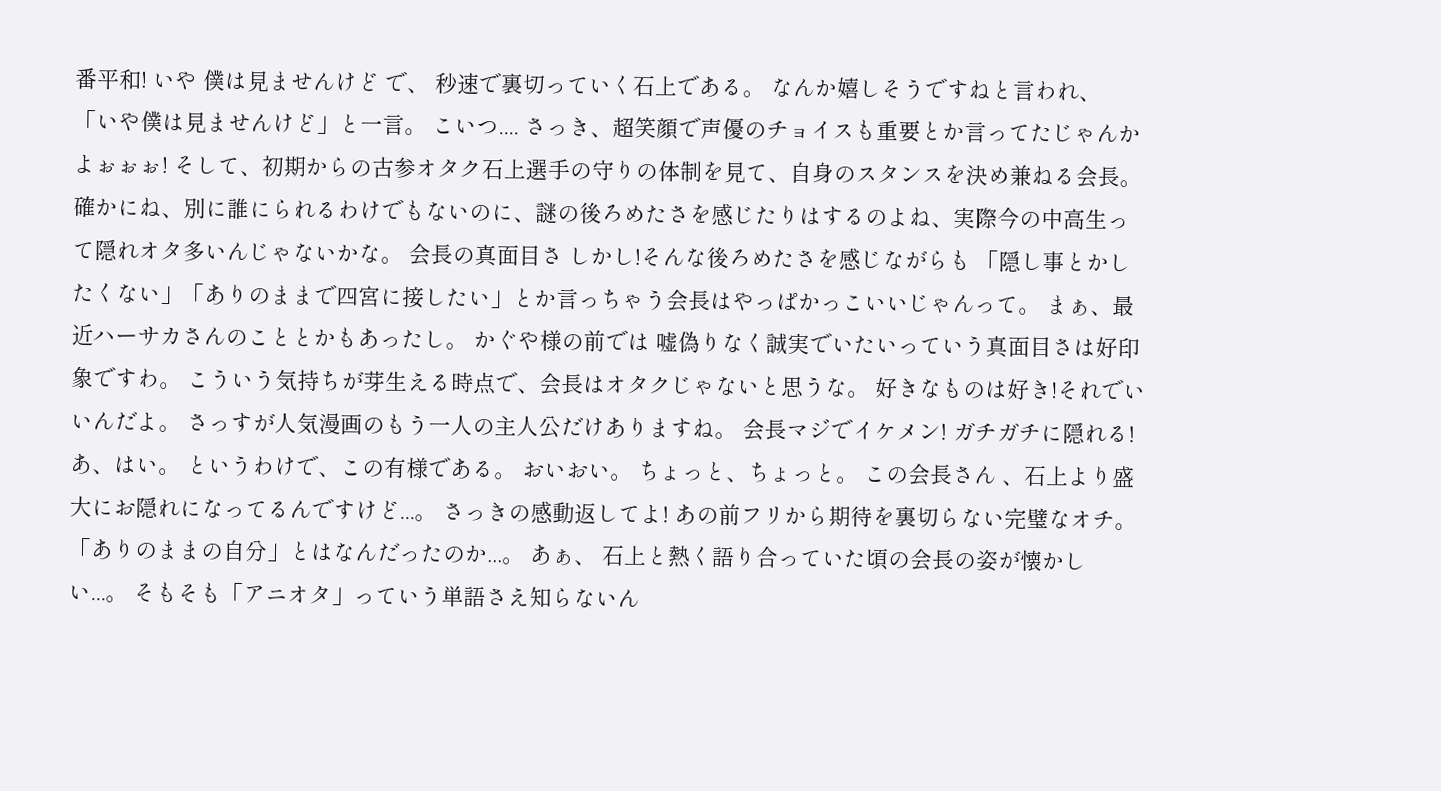番平和! いや 僕は見ませんけど で、 秒速で裏切っていく石上である。 なんか嬉しそうですねと言われ、 「いや僕は見ませんけど」と一言。 こいつ.... さっき、超笑顔で声優のチョイスも重要とか言ってたじゃんかよぉぉぉ! そして、初期からの古参オタク石上選手の守りの体制を見て、自身のスタンスを決め兼ねる会長。 確かにね、別に誰にられるわけでもないのに、謎の後ろめたさを感じたりはするのよね、実際今の中高生って隠れオタ多いんじゃないかな。 会長の真面目さ しかし!そんな後ろめたさを感じながらも 「隠し事とかしたくない」「ありのままで四宮に接したい」とか言っちゃう会長はやっぱかっこいいじゃんって。 まぁ、最近ハーサカさんのこととかもあったし。 かぐや様の前では 嘘偽りなく誠実でいたいっていう真面目さは好印象ですわ。 こういう気持ちが芽生える時点で、会長はオタクじゃないと思うな。 好きなものは好き!それでいいんだよ。 さっすが人気漫画のもう一人の主人公だけありますね。 会長マジでイケメン! ガチガチに隠れる! あ、はい。 というわけで、この有様である。 おいおい。 ちょっと、ちょっと。 この会長さん 、石上より盛大にお隠れになってるんですけど...。 さっきの感動返してよ! あの前フリから期待を裏切らない完璧なオチ。 「ありのままの自分」とはなんだったのか...。 あぁ、 石上と熱く語り合っていた頃の会長の姿が懐かしい...。 そもそも「アニオタ」っていう単語さえ知らないん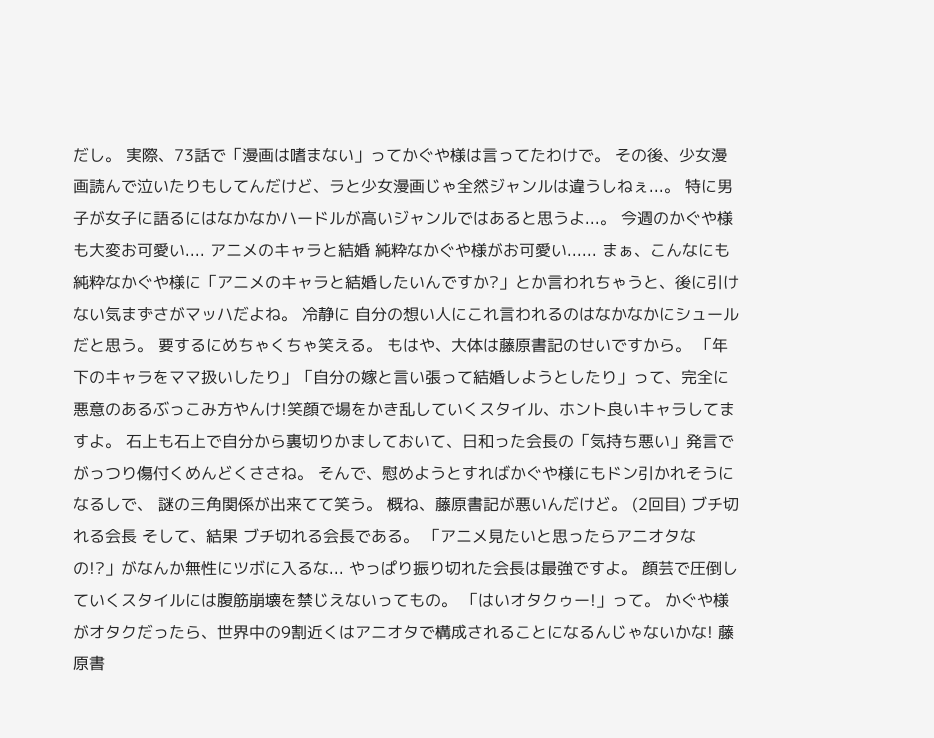だし。 実際、73話で「漫画は嗜まない」ってかぐや様は言ってたわけで。 その後、少女漫画読んで泣いたりもしてんだけど、ラと少女漫画じゃ全然ジャンルは違うしねぇ...。 特に男子が女子に語るにはなかなかハードルが高いジャンルではあると思うよ...。 今週のかぐや様も大変お可愛い.... アニメのキャラと結婚 純粋なかぐや様がお可愛い...... まぁ、こんなにも純粋なかぐや様に「アニメのキャラと結婚したいんですか?」とか言われちゃうと、後に引けない気まずさがマッハだよね。 冷静に 自分の想い人にこれ言われるのはなかなかにシュールだと思う。 要するにめちゃくちゃ笑える。 もはや、大体は藤原書記のせいですから。 「年下のキャラをママ扱いしたり」「自分の嫁と言い張って結婚しようとしたり」って、完全に悪意のあるぶっこみ方やんけ!笑顔で場をかき乱していくスタイル、ホント良いキャラしてますよ。 石上も石上で自分から裏切りかましておいて、日和った会長の「気持ち悪い」発言でがっつり傷付くめんどくささね。 そんで、慰めようとすればかぐや様にもドン引かれそうになるしで、 謎の三角関係が出来てて笑う。 概ね、藤原書記が悪いんだけど。 (2回目) ブチ切れる会長 そして、結果 ブチ切れる会長である。 「アニメ見たいと思ったらアニオタなの!?」がなんか無性にツボに入るな... やっぱり振り切れた会長は最強ですよ。 顔芸で圧倒していくスタイルには腹筋崩壊を禁じえないってもの。 「はいオタクゥー!」って。 かぐや様がオタクだったら、世界中の9割近くはアニオタで構成されることになるんじゃないかな! 藤原書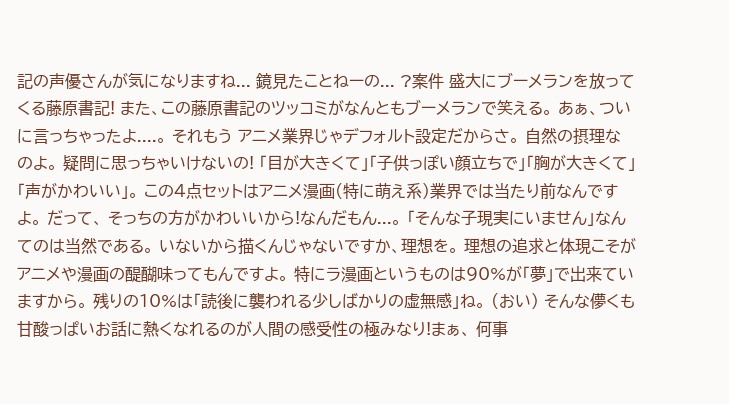記の声優さんが気になりますね... 鏡見たことねーの... ?案件 盛大にブーメランを放ってくる藤原書記! また、この藤原書記のツッコミがなんともブーメランで笑える。 あぁ、ついに言っちゃったよ....。 それもう アニメ業界じゃデフォルト設定だからさ。 自然の摂理なのよ。 疑問に思っちゃいけないの! 「目が大きくて」「子供っぽい顔立ちで」「胸が大きくて」「声がかわいい」。 この4点セットはアニメ漫画(特に萌え系)業界では当たり前なんですよ。 だって、 そっちの方がかわいいから!なんだもん...。 「そんな子現実にいません」なんてのは当然である。 いないから描くんじゃないですか、理想を。 理想の追求と体現こそがアニメや漫画の醍醐味ってもんですよ。 特にラ漫画というものは90%が「夢」で出来ていますから。 残りの10%は「読後に襲われる少しばかりの虚無感」ね。 (おい) そんな儚くも甘酸っぱいお話に熱くなれるのが人間の感受性の極みなり!まぁ、 何事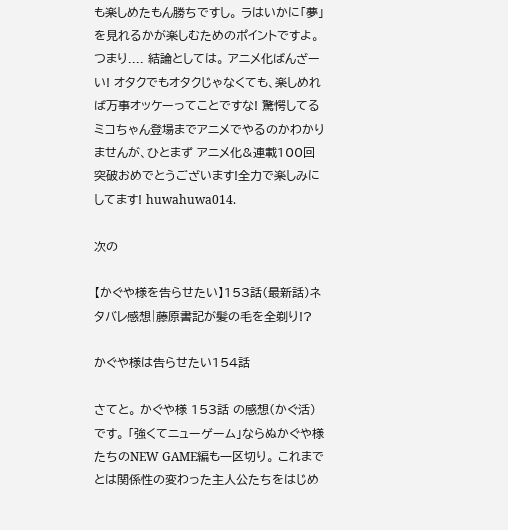も楽しめたもん勝ちですし。 ラはいかに「夢」を見れるかが楽しむためのポイントですよ。 つまり.... 結論としては。 アニメ化ばんざーい! オタクでもオタクじゃなくても、楽しめれば万事オッケーってことですな! 驚愕してるミコちゃん登場までアニメでやるのかわかりませんが、ひとまず アニメ化&連載100回突破おめでとうございます!全力で楽しみにしてます! huwahuwa014.

次の

【かぐや様を告らせたい】153話(最新話)ネタバレ感想|藤原書記が髪の毛を全剃り!?

かぐや様は告らせたい154話

さてと。 かぐや様 153話 の感想(かぐ活)です。 「強くてニューゲーム」ならぬかぐや様たちのNEW GAME編も一区切り。 これまでとは関係性の変わった主人公たちをはじめ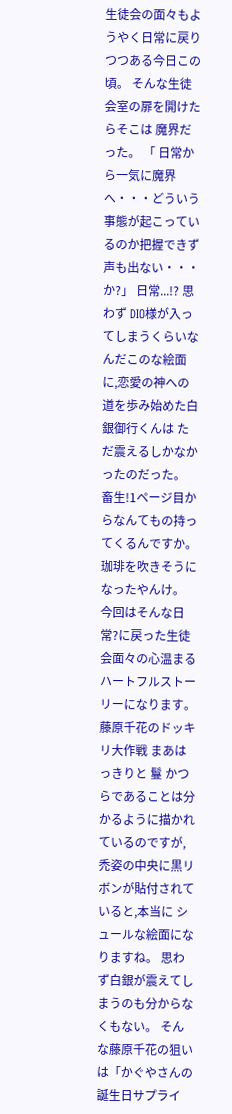生徒会の面々もようやく日常に戻りつつある今日この頃。 そんな生徒会室の扉を開けたらそこは 魔界だった。 「 日常から一気に魔界へ・・・どういう事態が起こっているのか把握できず声も出ない・・・か?」 日常...!? 思わず DIO様が入ってしまうくらいなんだこのな絵面に,恋愛の神への道を歩み始めた白銀御行くんは ただ震えるしかなかったのだった。 畜生!1ページ目からなんてもの持ってくるんですか。 珈琲を吹きそうになったやんけ。 今回はそんな日常?に戻った生徒会面々の心温まる ハートフルストーリーになります。 藤原千花のドッキリ大作戦 まあはっきりと 鬘 かつらであることは分かるように描かれているのですが,禿姿の中央に黒リボンが貼付されていると,本当に シュールな絵面になりますね。 思わず白銀が震えてしまうのも分からなくもない。 そんな藤原千花の狙いは「かぐやさんの誕生日サプライ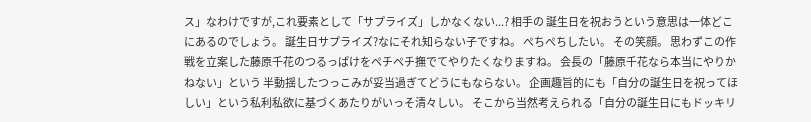ス」なわけですが,これ要素として「サプライズ」しかなくない...? 相手の 誕生日を祝おうという意思は一体どこにあるのでしょう。 誕生日サプライズ?なにそれ知らない子ですね。 ぺちぺちしたい。 その笑顔。 思わずこの作戦を立案した藤原千花のつるっぱけをペチペチ撫でてやりたくなりますね。 会長の「藤原千花なら本当にやりかねない」という 半動揺したつっこみが妥当過ぎてどうにもならない。 企画趣旨的にも「自分の誕生日を祝ってほしい」という私利私欲に基づくあたりがいっそ清々しい。 そこから当然考えられる「自分の誕生日にもドッキリ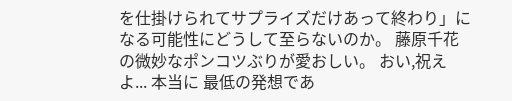を仕掛けられてサプライズだけあって終わり」になる可能性にどうして至らないのか。 藤原千花の微妙なポンコツぶりが愛おしい。 おい,祝えよ... 本当に 最低の発想であ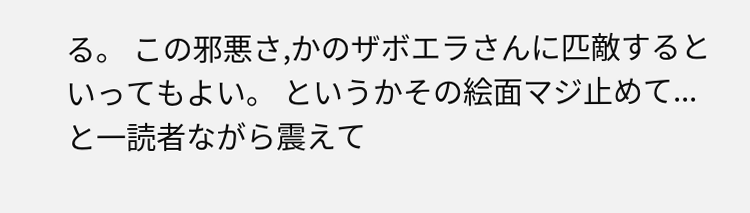る。 この邪悪さ,かのザボエラさんに匹敵するといってもよい。 というかその絵面マジ止めて... と一読者ながら震えて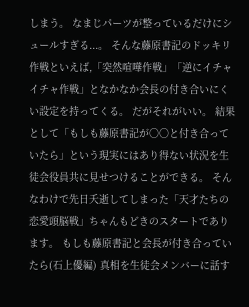しまう。 なまじパーツが整っているだけにシュールすぎる...。 そんな藤原書記のドッキリ作戦といえば,「突然喧嘩作戦」「逆にイチャイチャ作戦」となかなか会長の付き合いにくい設定を持ってくる。 だがそれがいい。 結果として「もしも藤原書記が〇〇と付き合っていたら」という現実にはあり得ない状況を生徒会役員共に見せつけることができる。 そんなわけで先日夭逝してしまった「天才たちの恋愛頭脳戦」ちゃんもどきのスタートであります。 もしも藤原書記と会長が付き合っていたら(石上優編) 真相を生徒会メンバーに話す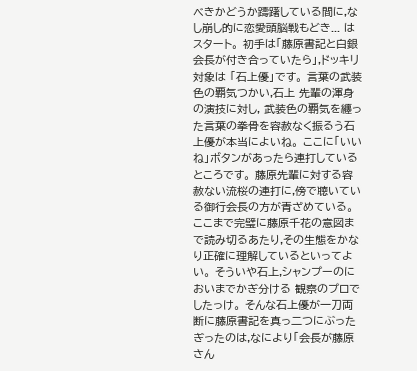べきかどうか躊躇している間に,なし崩し的に恋愛頭脳戦もどき... はスタート。 初手は「藤原書記と白銀会長が付き合っていたら」,ドッキリ対象は 「石上優」です。 言葉の武装色の覇気つかい,石上 先輩の渾身の演技に対し, 武装色の覇気を纏った言葉の拳骨を容赦なく振るう石上優が本当によいね。 ここに「いいね」ボタンがあったら連打しているところです。 藤原先輩に対する容赦ない流桜の連打に,傍で聴いている御行会長の方が青ざめている。 ここまで完璧に藤原千花の意図まで読み切るあたり,その生態をかなり正確に理解しているといってよい。 そういや石上,シャンプーのにおいまでかぎ分ける 観察のプロでしたっけ。 そんな石上優が一刀両断に藤原書記を真っ二つにぶったぎったのは,なにより「会長が藤原さん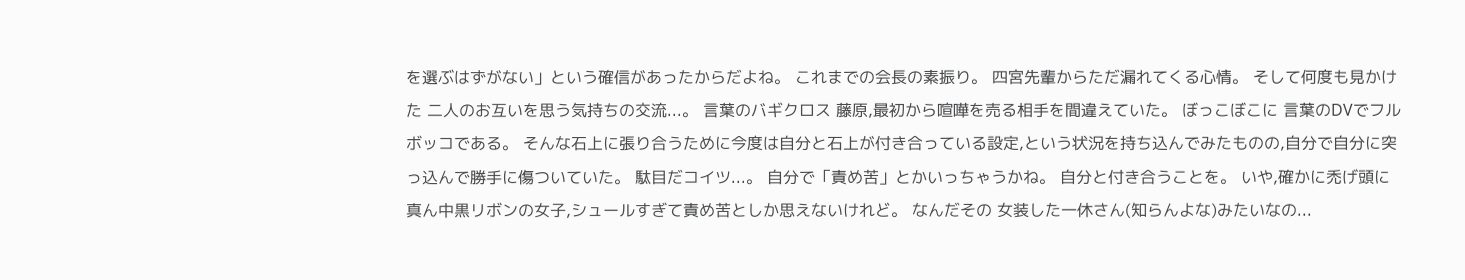を選ぶはずがない」という確信があったからだよね。 これまでの会長の素振り。 四宮先輩からただ漏れてくる心情。 そして何度も見かけた 二人のお互いを思う気持ちの交流...。 言葉のバギクロス 藤原,最初から喧嘩を売る相手を間違えていた。 ぼっこぼこに 言葉のDVでフルボッコである。 そんな石上に張り合うために今度は自分と石上が付き合っている設定,という状況を持ち込んでみたものの,自分で自分に突っ込んで勝手に傷ついていた。 駄目だコイツ...。 自分で「責め苦」とかいっちゃうかね。 自分と付き合うことを。 いや,確かに禿げ頭に真ん中黒リボンの女子,シュールすぎて責め苦としか思えないけれど。 なんだその 女装した一休さん(知らんよな)みたいなの...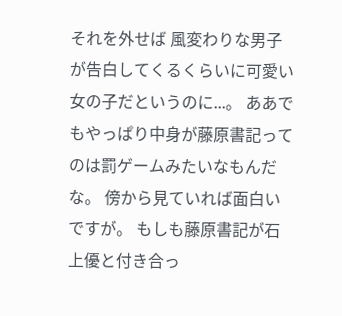それを外せば 風変わりな男子が告白してくるくらいに可愛い女の子だというのに...。 ああでもやっぱり中身が藤原書記ってのは罰ゲームみたいなもんだな。 傍から見ていれば面白いですが。 もしも藤原書記が石上優と付き合っ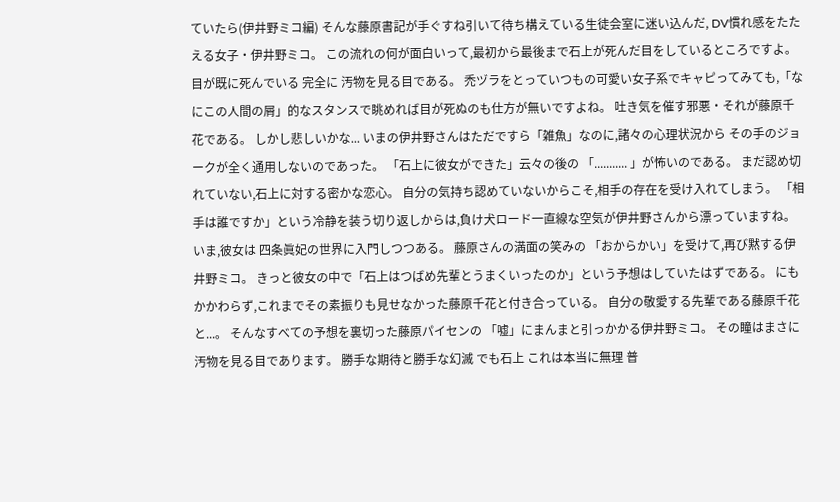ていたら(伊井野ミコ編) そんな藤原書記が手ぐすね引いて待ち構えている生徒会室に迷い込んだ, DV慣れ感をたたえる女子・伊井野ミコ。 この流れの何が面白いって,最初から最後まで石上が死んだ目をしているところですよ。 目が既に死んでいる 完全に 汚物を見る目である。 禿ヅラをとっていつもの可愛い女子系でキャピってみても,「なにこの人間の屑」的なスタンスで眺めれば目が死ぬのも仕方が無いですよね。 吐き気を催す邪悪・それが藤原千花である。 しかし悲しいかな... いまの伊井野さんはただですら「雑魚」なのに,諸々の心理状況から その手のジョークが全く通用しないのであった。 「石上に彼女ができた」云々の後の 「........... 」が怖いのである。 まだ認め切れていない,石上に対する密かな恋心。 自分の気持ち認めていないからこそ,相手の存在を受け入れてしまう。 「相手は誰ですか」という冷静を装う切り返しからは,負け犬ロード一直線な空気が伊井野さんから漂っていますね。 いま,彼女は 四条眞妃の世界に入門しつつある。 藤原さんの満面の笑みの 「おからかい」を受けて,再び黙する伊井野ミコ。 きっと彼女の中で「石上はつばめ先輩とうまくいったのか」という予想はしていたはずである。 にもかかわらず,これまでその素振りも見せなかった藤原千花と付き合っている。 自分の敬愛する先輩である藤原千花と...。 そんなすべての予想を裏切った藤原パイセンの 「嘘」にまんまと引っかかる伊井野ミコ。 その瞳はまさに汚物を見る目であります。 勝手な期待と勝手な幻滅 でも石上 これは本当に無理 普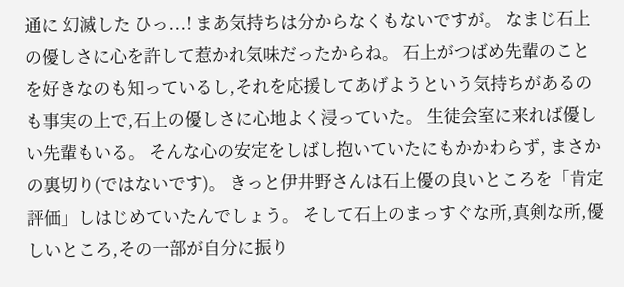通に 幻滅した ひっ...! まあ気持ちは分からなくもないですが。 なまじ石上の優しさに心を許して惹かれ気味だったからね。 石上がつばめ先輩のことを好きなのも知っているし,それを応援してあげようという気持ちがあるのも事実の上で,石上の優しさに心地よく浸っていた。 生徒会室に来れば優しい先輩もいる。 そんな心の安定をしばし抱いていたにもかかわらず, まさかの裏切り(ではないです)。 きっと伊井野さんは石上優の良いところを「肯定評価」しはじめていたんでしょう。 そして石上のまっすぐな所,真剣な所,優しいところ,その一部が自分に振り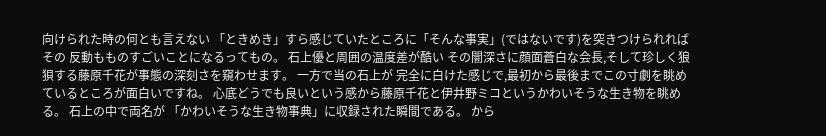向けられた時の何とも言えない 「ときめき」すら感じていたところに「そんな事実」(ではないです)を突きつけられればその 反動もものすごいことになるってもの。 石上優と周囲の温度差が酷い その闇深さに顔面蒼白な会長,そして珍しく狼狽する藤原千花が事態の深刻さを窺わせます。 一方で当の石上が 完全に白けた感じで,最初から最後までこの寸劇を眺めているところが面白いですね。 心底どうでも良いという感から藤原千花と伊井野ミコというかわいそうな生き物を眺める。 石上の中で両名が 「かわいそうな生き物事典」に収録された瞬間である。 から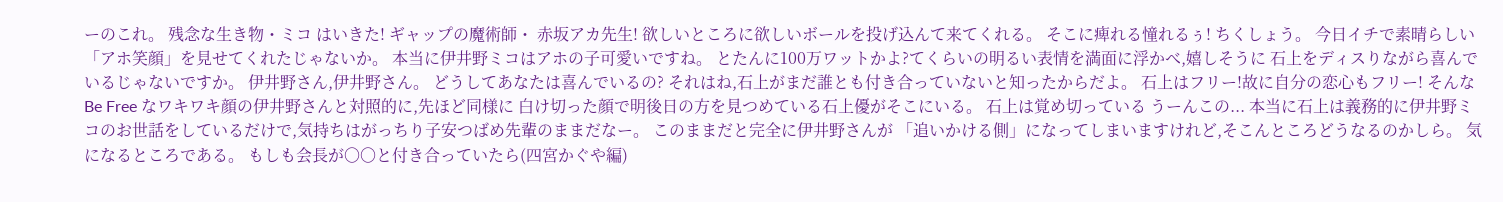ーのこれ。 残念な生き物・ミコ はいきた! ギャップの魔術師・ 赤坂アカ先生! 欲しいところに欲しいボールを投げ込んて来てくれる。 そこに痺れる憧れるぅ! ちくしょう。 今日イチで素晴らしい「アホ笑顔」を見せてくれたじゃないか。 本当に伊井野ミコはアホの子可愛いですね。 とたんに100万ワットかよ?てくらいの明るい表情を満面に浮かべ,嬉しそうに 石上をディスりながら喜んでいるじゃないですか。 伊井野さん,伊井野さん。 どうしてあなたは喜んでいるの? それはね,石上がまだ誰とも付き合っていないと知ったからだよ。 石上はフリー!故に自分の恋心もフリー! そんなBe Free なワキワキ顔の伊井野さんと対照的に,先ほど同様に 白け切った顔で明後日の方を見つめている石上優がそこにいる。 石上は覚め切っている うーんこの... 本当に石上は義務的に伊井野ミコのお世話をしているだけで,気持ちはがっちり子安つばめ先輩のままだなー。 このままだと完全に伊井野さんが 「追いかける側」になってしまいますけれど,そこんところどうなるのかしら。 気になるところである。 もしも会長が〇〇と付き合っていたら(四宮かぐや編)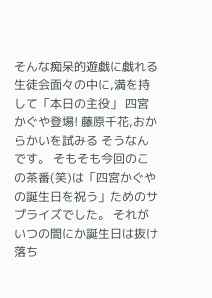そんな痴呆的遊戯に戯れる生徒会面々の中に,満を持して「本日の主役」 四宮かぐや登場! 藤原千花,おからかいを試みる そうなんです。 そもそも今回のこの茶番(笑)は「四宮かぐやの誕生日を祝う」ためのサプライズでした。 それがいつの間にか誕生日は抜け落ち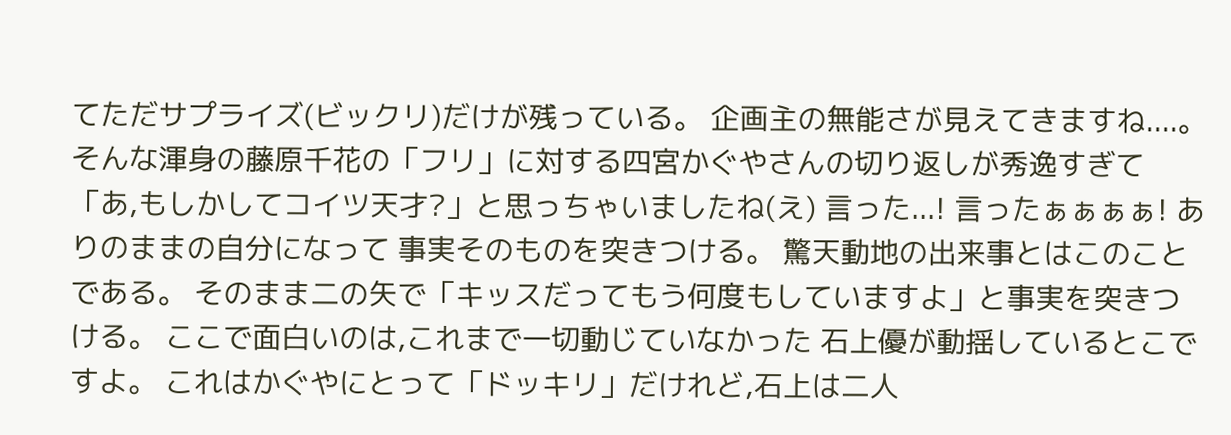てただサプライズ(ビックリ)だけが残っている。 企画主の無能さが見えてきますね....。 そんな渾身の藤原千花の「フリ」に対する四宮かぐやさんの切り返しが秀逸すぎて 「あ,もしかしてコイツ天才?」と思っちゃいましたね(え) 言った...! 言ったぁぁぁぁ! ありのままの自分になって 事実そのものを突きつける。 驚天動地の出来事とはこのことである。 そのまま二の矢で「キッスだってもう何度もしていますよ」と事実を突きつける。 ここで面白いのは,これまで一切動じていなかった 石上優が動揺しているとこですよ。 これはかぐやにとって「ドッキリ」だけれど,石上は二人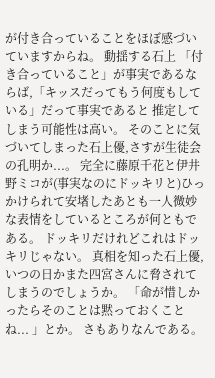が付き合っていることをほぼ感づいていますからね。 動揺する石上 「付き合っていること」が事実であるならば,「キッスだってもう何度もしている」だって事実であると 推定してしまう可能性は高い。 そのことに気づいてしまった石上優,さすが生徒会の孔明か...。 完全に藤原千花と伊井野ミコが(事実なのにドッキリと)ひっかけられて安堵したあとも一人微妙な表情をしているところが何ともである。 ドッキリだけれどこれはドッキリじゃない。 真相を知った石上優,いつの日かまた四宮さんに脅されてしまうのでしょうか。 「命が惜しかったらそのことは黙っておくことね... 」とか。 さもありなんである。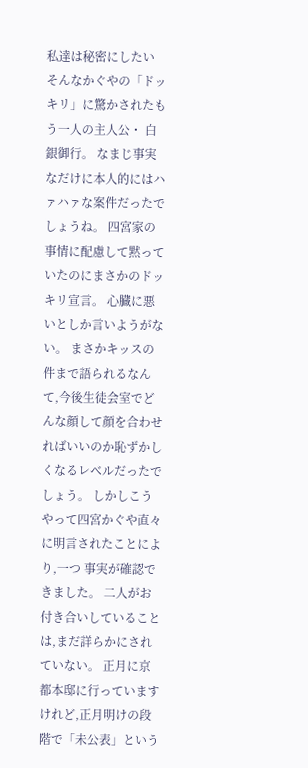私達は秘密にしたい そんなかぐやの「ドッキリ」に驚かされたもう一人の主人公・ 白銀御行。 なまじ事実なだけに本人的にはハァハァな案件だったでしょうね。 四宮家の事情に配慮して黙っていたのにまさかのドッキリ宣言。 心臓に悪いとしか言いようがない。 まさかキッスの件まで語られるなんて,今後生徒会室でどんな顔して顔を合わせればいいのか恥ずかしくなるレベルだったでしょう。 しかしこうやって四宮かぐや直々に明言されたことにより,一つ 事実が確認できました。 二人がお付き合いしていることは,まだ詳らかにされていない。 正月に京都本邸に行っていますけれど,正月明けの段階で「未公表」という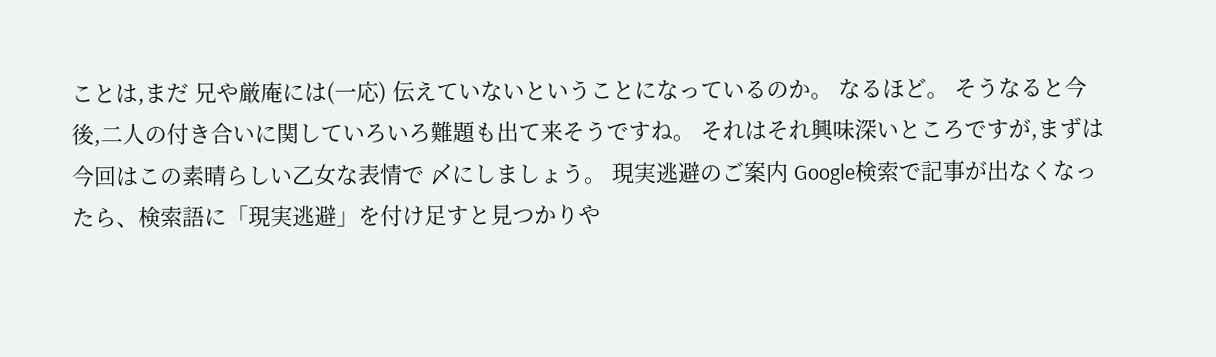ことは,まだ 兄や厳庵には(一応) 伝えていないということになっているのか。 なるほど。 そうなると今後,二人の付き合いに関していろいろ難題も出て来そうですね。 それはそれ興味深いところですが,まずは今回はこの素晴らしい乙女な表情で 〆にしましょう。 現実逃避のご案内 Google検索で記事が出なくなったら、検索語に「現実逃避」を付け足すと見つかりや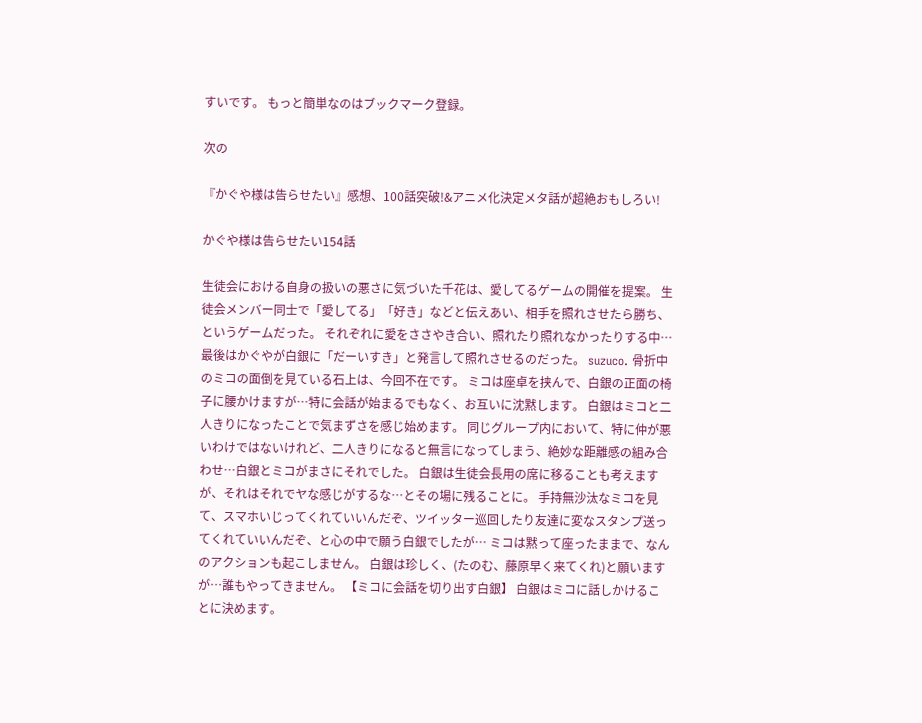すいです。 もっと簡単なのはブックマーク登録。

次の

『かぐや様は告らせたい』感想、100話突破!&アニメ化決定メタ話が超絶おもしろい!

かぐや様は告らせたい154話

生徒会における自身の扱いの悪さに気づいた千花は、愛してるゲームの開催を提案。 生徒会メンバー同士で「愛してる」「好き」などと伝えあい、相手を照れさせたら勝ち、というゲームだった。 それぞれに愛をささやき合い、照れたり照れなかったりする中… 最後はかぐやが白銀に「だーいすき」と発言して照れさせるのだった。 suzuco. 骨折中のミコの面倒を見ている石上は、今回不在です。 ミコは座卓を挟んで、白銀の正面の椅子に腰かけますが…特に会話が始まるでもなく、お互いに沈黙します。 白銀はミコと二人きりになったことで気まずさを感じ始めます。 同じグループ内において、特に仲が悪いわけではないけれど、二人きりになると無言になってしまう、絶妙な距離感の組み合わせ…白銀とミコがまさにそれでした。 白銀は生徒会長用の席に移ることも考えますが、それはそれでヤな感じがするな…とその場に残ることに。 手持無沙汰なミコを見て、スマホいじってくれていいんだぞ、ツイッター巡回したり友達に変なスタンプ送ってくれていいんだぞ、と心の中で願う白銀でしたが… ミコは黙って座ったままで、なんのアクションも起こしません。 白銀は珍しく、(たのむ、藤原早く来てくれ)と願いますが…誰もやってきません。 【ミコに会話を切り出す白銀】 白銀はミコに話しかけることに決めます。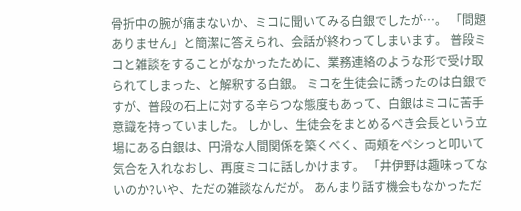骨折中の腕が痛まないか、ミコに聞いてみる白銀でしたが…。 「問題ありません」と簡潔に答えられ、会話が終わってしまいます。 普段ミコと雑談をすることがなかったために、業務連絡のような形で受け取られてしまった、と解釈する白銀。 ミコを生徒会に誘ったのは白銀ですが、普段の石上に対する辛らつな態度もあって、白銀はミコに苦手意識を持っていました。 しかし、生徒会をまとめるべき会長という立場にある白銀は、円滑な人間関係を築くべく、両頬をペシっと叩いて気合を入れなおし、再度ミコに話しかけます。 「井伊野は趣味ってないのか?いや、ただの雑談なんだが。 あんまり話す機会もなかっただ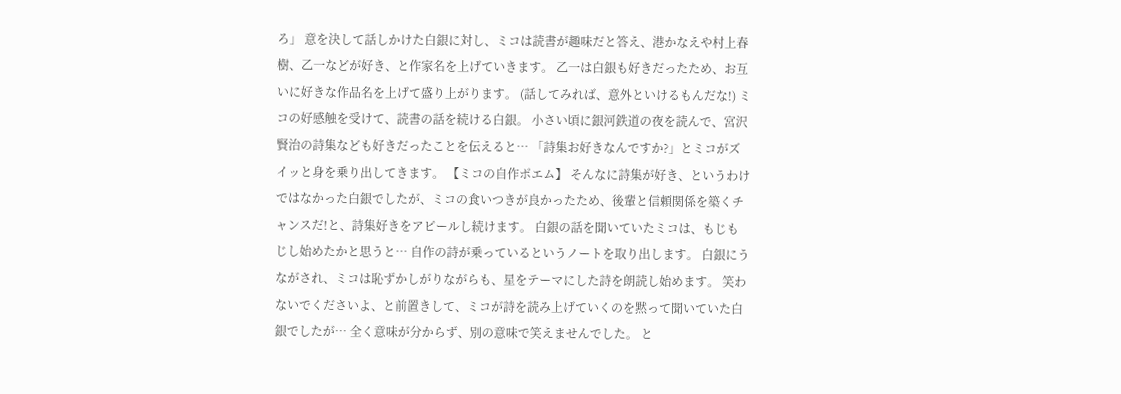ろ」 意を決して話しかけた白銀に対し、ミコは読書が趣味だと答え、港かなえや村上春樹、乙一などが好き、と作家名を上げていきます。 乙一は白銀も好きだったため、お互いに好きな作品名を上げて盛り上がります。 (話してみれば、意外といけるもんだな!) ミコの好感触を受けて、読書の話を続ける白銀。 小さい頃に銀河鉄道の夜を読んで、宮沢賢治の詩集なども好きだったことを伝えると… 「詩集お好きなんですか?」とミコがズイッと身を乗り出してきます。 【ミコの自作ポエム】 そんなに詩集が好き、というわけではなかった白銀でしたが、ミコの食いつきが良かったため、後輩と信頼関係を築くチャンスだ!と、詩集好きをアピールし続けます。 白銀の話を聞いていたミコは、もじもじし始めたかと思うと… 自作の詩が乗っているというノートを取り出します。 白銀にうながされ、ミコは恥ずかしがりながらも、星をテーマにした詩を朗読し始めます。 笑わないでくださいよ、と前置きして、ミコが詩を読み上げていくのを黙って聞いていた白銀でしたが… 全く意味が分からず、別の意味で笑えませんでした。 と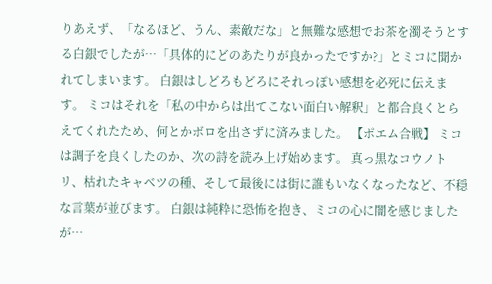りあえず、「なるほど、うん、素敵だな」と無難な感想でお茶を濁そうとする白銀でしたが…「具体的にどのあたりが良かったですか?」とミコに聞かれてしまいます。 白銀はしどろもどろにそれっぽい感想を必死に伝えます。 ミコはそれを「私の中からは出てこない面白い解釈」と都合良くとらえてくれたため、何とかボロを出さずに済みました。 【ポエム合戦】 ミコは調子を良くしたのか、次の詩を読み上げ始めます。 真っ黒なコウノトリ、枯れたキャベツの種、そして最後には街に誰もいなくなったなど、不穏な言葉が並びます。 白銀は純粋に恐怖を抱き、ミコの心に闇を感じましたが…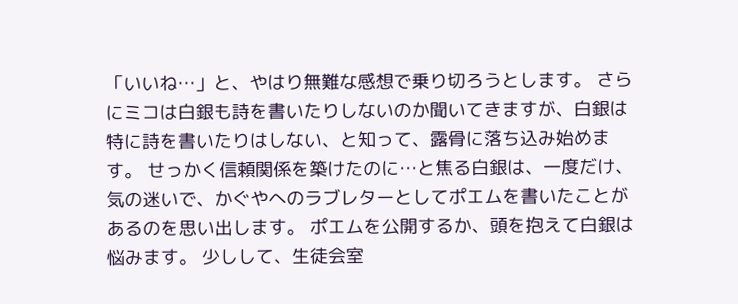「いいね…」と、やはり無難な感想で乗り切ろうとします。 さらにミコは白銀も詩を書いたりしないのか聞いてきますが、白銀は特に詩を書いたりはしない、と知って、露骨に落ち込み始めます。 せっかく信頼関係を築けたのに…と焦る白銀は、一度だけ、気の迷いで、かぐやへのラブレターとしてポエムを書いたことがあるのを思い出します。 ポエムを公開するか、頭を抱えて白銀は悩みます。 少しして、生徒会室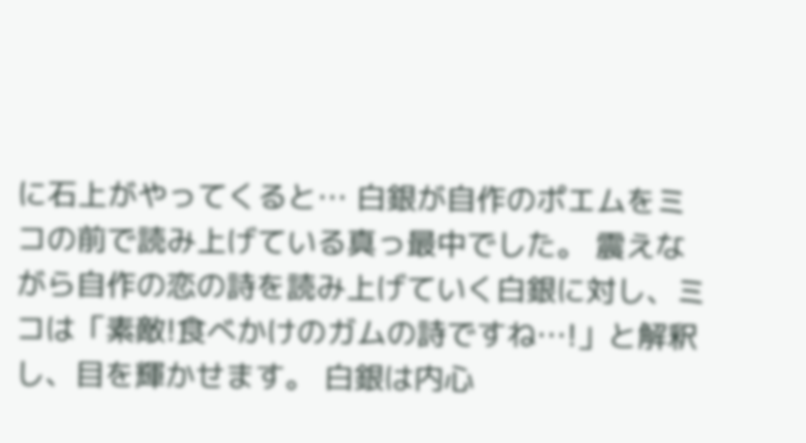に石上がやってくると… 白銀が自作のポエムをミコの前で読み上げている真っ最中でした。 震えながら自作の恋の詩を読み上げていく白銀に対し、ミコは「素敵!食べかけのガムの詩ですね…!」と解釈し、目を輝かせます。 白銀は内心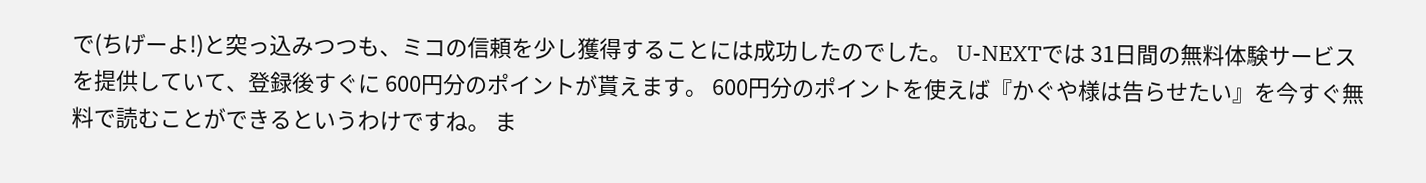で(ちげーよ!)と突っ込みつつも、ミコの信頼を少し獲得することには成功したのでした。 U-NEXTでは 31日間の無料体験サービスを提供していて、登録後すぐに 600円分のポイントが貰えます。 600円分のポイントを使えば『かぐや様は告らせたい』を今すぐ無料で読むことができるというわけですね。 ま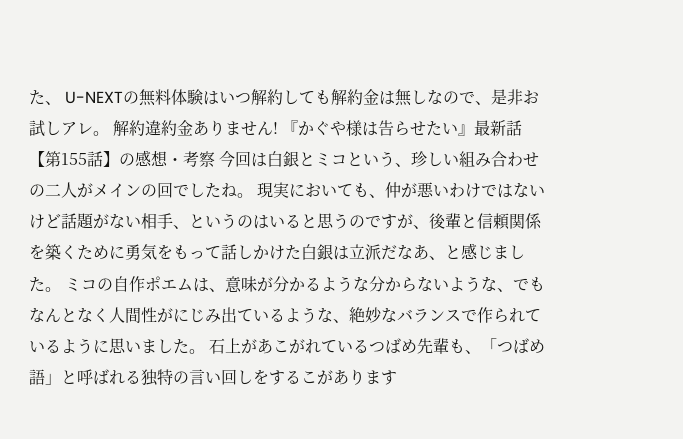た、 U-NEXTの無料体験はいつ解約しても解約金は無しなので、是非お試しアレ。 解約違約金ありません! 『かぐや様は告らせたい』最新話【第155話】の感想・考察 今回は白銀とミコという、珍しい組み合わせの二人がメインの回でしたね。 現実においても、仲が悪いわけではないけど話題がない相手、というのはいると思うのですが、後輩と信頼関係を築くために勇気をもって話しかけた白銀は立派だなあ、と感じました。 ミコの自作ポエムは、意味が分かるような分からないような、でもなんとなく人間性がにじみ出ているような、絶妙なバランスで作られているように思いました。 石上があこがれているつばめ先輩も、「つばめ語」と呼ばれる独特の言い回しをするこがあります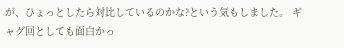が、ひょっとしたら対比しているのかな?という気もしました。 ギャグ回としても面白かっ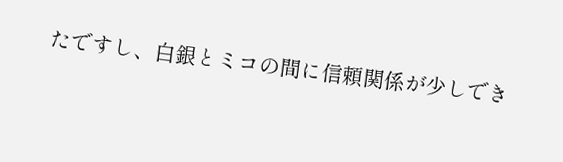たですし、白銀とミコの間に信頼関係が少しでき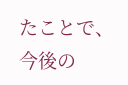たことで、今後の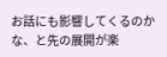お話にも影響してくるのかな、と先の展開が楽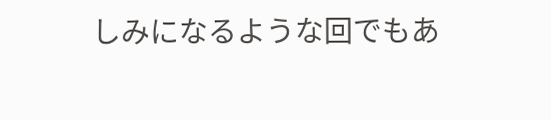しみになるような回でもあ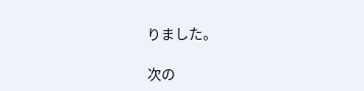りました。

次の